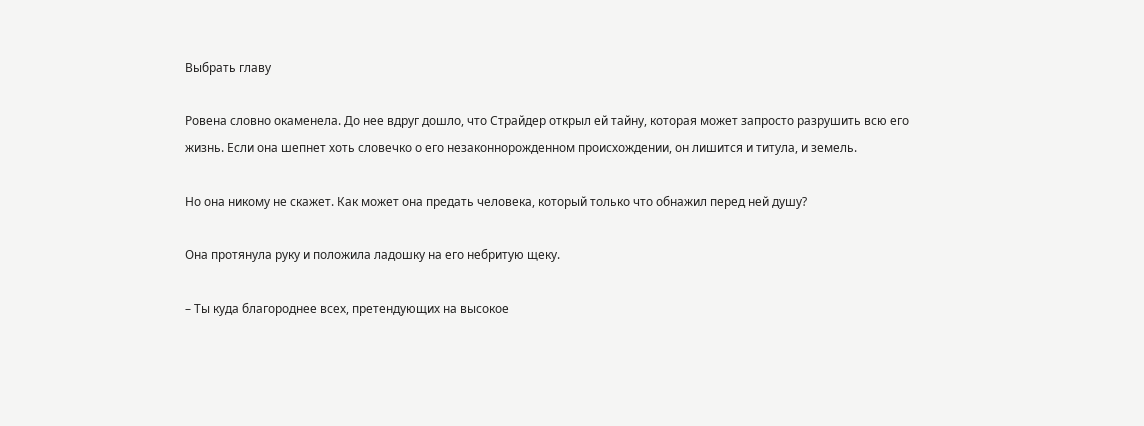Выбрать главу

Ровена словно окаменела. До нее вдруг дошло, что Страйдер открыл ей тайну, которая может запросто разрушить всю его жизнь. Если она шепнет хоть словечко о его незаконнорожденном происхождении, он лишится и титула, и земель.

Но она никому не скажет. Как может она предать человека, который только что обнажил перед ней душу?

Она протянула руку и положила ладошку на его небритую щеку.

– Ты куда благороднее всех, претендующих на высокое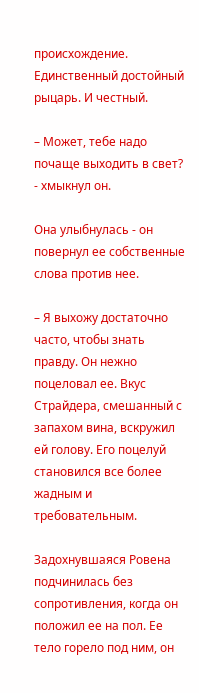происхождение. Единственный достойный рыцарь. И честный.

– Может, тебе надо почаще выходить в свет? - хмыкнул он.

Она улыбнулась - он повернул ее собственные слова против нее.

– Я выхожу достаточно часто, чтобы знать правду. Он нежно поцеловал ее. Вкус Страйдера, смешанный с запахом вина, вскружил ей голову. Его поцелуй становился все более жадным и требовательным.

Задохнувшаяся Ровена подчинилась без сопротивления, когда он положил ее на пол. Ее тело горело под ним, он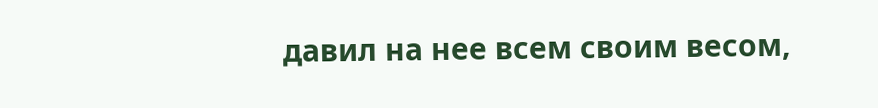давил на нее всем своим весом,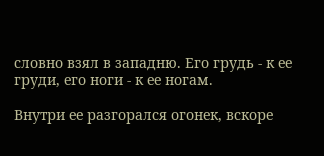словно взял в западню. Его грудь - к ее груди, его ноги - к ее ногам.

Внутри ее разгорался огонек, вскоре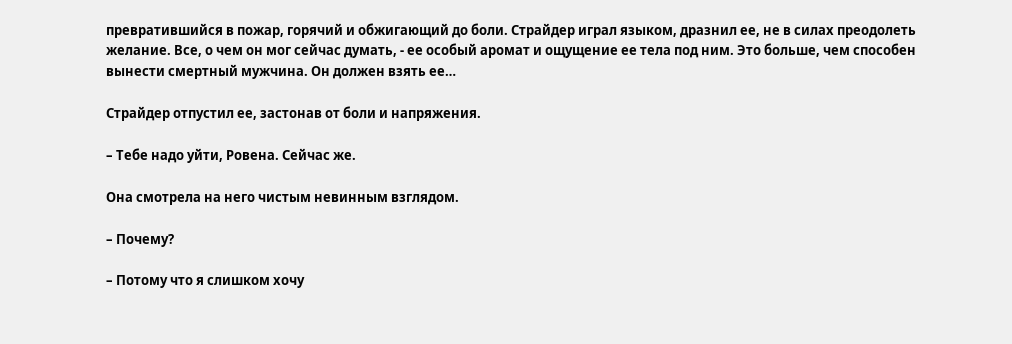превратившийся в пожар, горячий и обжигающий до боли. Страйдер играл языком, дразнил ее, не в силах преодолеть желание. Все, о чем он мог сейчас думать, - ее особый аромат и ощущение ее тела под ним. Это больше, чем способен вынести смертный мужчина. Он должен взять ее…

Страйдер отпустил ее, застонав от боли и напряжения.

– Тебе надо уйти, Ровена. Сейчас же.

Она смотрела на него чистым невинным взглядом.

– Почему?

– Потому что я слишком хочу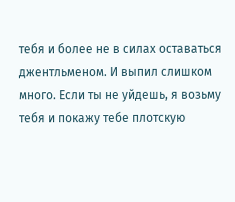тебя и более не в силах оставаться джентльменом. И выпил слишком много. Если ты не уйдешь, я возьму тебя и покажу тебе плотскую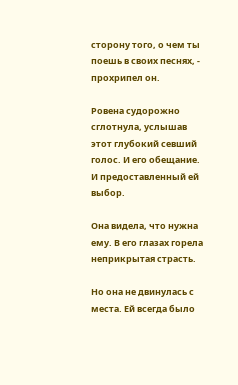сторону того, о чем ты поешь в своих песнях, - прохрипел он.

Ровена судорожно сглотнула, услышав этот глубокий севший голос. И его обещание. И предоставленный ей выбор.

Она видела, что нужна ему. В его глазах горела неприкрытая страсть.

Но она не двинулась с места. Ей всегда было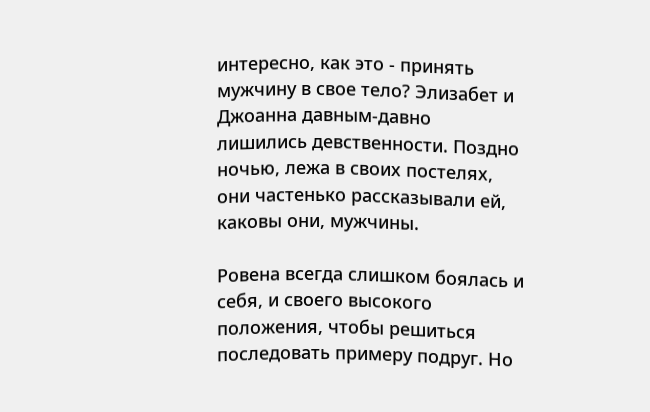интересно, как это - принять мужчину в свое тело? Элизабет и Джоанна давным-давно лишились девственности. Поздно ночью, лежа в своих постелях, они частенько рассказывали ей, каковы они, мужчины.

Ровена всегда слишком боялась и себя, и своего высокого положения, чтобы решиться последовать примеру подруг. Но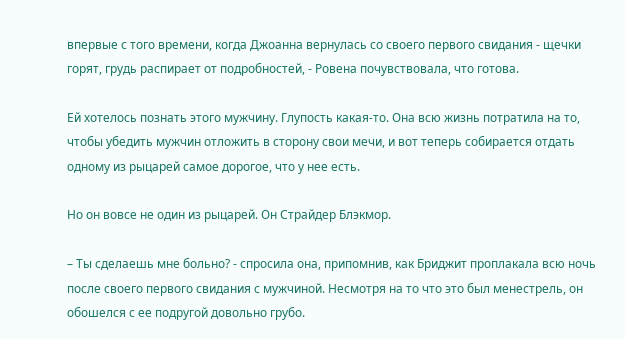впервые с того времени, когда Джоанна вернулась со своего первого свидания - щечки горят, грудь распирает от подробностей, - Ровена почувствовала, что готова.

Ей хотелось познать этого мужчину. Глупость какая-то. Она всю жизнь потратила на то, чтобы убедить мужчин отложить в сторону свои мечи, и вот теперь собирается отдать одному из рыцарей самое дорогое, что у нее есть.

Но он вовсе не один из рыцарей. Он Страйдер Блэкмор.

– Ты сделаешь мне больно? - спросила она, припомнив, как Бриджит проплакала всю ночь после своего первого свидания с мужчиной. Несмотря на то что это был менестрель, он обошелся с ее подругой довольно грубо.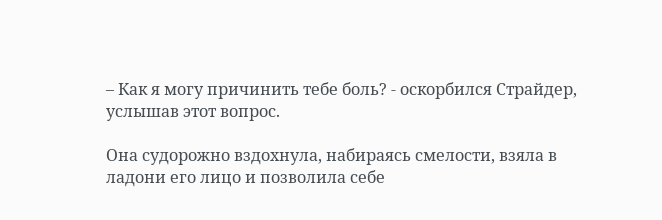– Как я могу причинить тебе боль? - оскорбился Страйдер, услышав этот вопрос.

Она судорожно вздохнула, набираясь смелости, взяла в ладони его лицо и позволила себе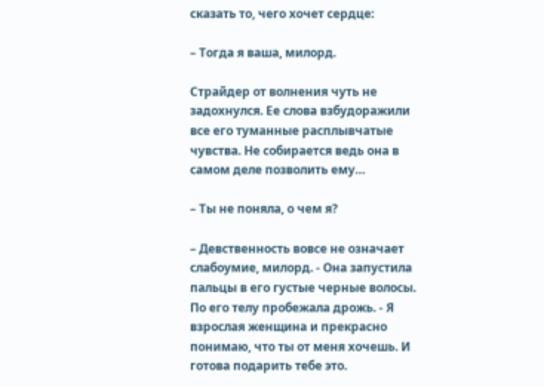сказать то, чего хочет сердце:

– Тогда я ваша, милорд.

Страйдер от волнения чуть не задохнулся. Ее слова взбудоражили все его туманные расплывчатые чувства. Не собирается ведь она в самом деле позволить ему…

– Ты не поняла, о чем я?

– Девственность вовсе не означает слабоумие, милорд. - Она запустила пальцы в его густые черные волосы. По его телу пробежала дрожь. - Я взрослая женщина и прекрасно понимаю, что ты от меня хочешь. И готова подарить тебе это.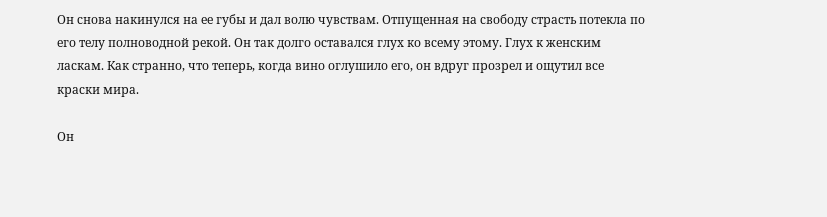Он снова накинулся на ее губы и дал волю чувствам. Отпущенная на свободу страсть потекла по его телу полноводной рекой. Он так долго оставался глух ко всему этому. Глух к женским ласкам. Как странно, что теперь, когда вино оглушило его, он вдруг прозрел и ощутил все краски мира.

Он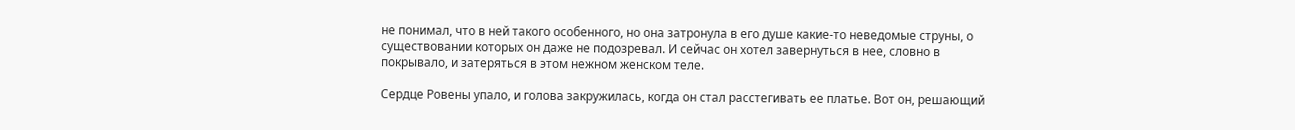не понимал, что в ней такого особенного, но она затронула в его душе какие-то неведомые струны, о существовании которых он даже не подозревал. И сейчас он хотел завернуться в нее, словно в покрывало, и затеряться в этом нежном женском теле.

Сердце Ровены упало, и голова закружилась, когда он стал расстегивать ее платье. Вот он, решающий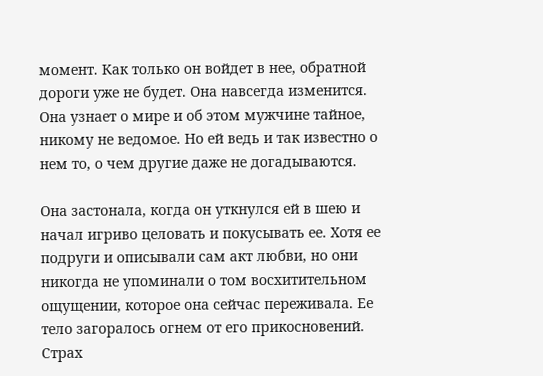момент. Как только он войдет в нее, обратной дороги уже не будет. Она навсегда изменится. Она узнает о мире и об этом мужчине тайное, никому не ведомое. Но ей ведь и так известно о нем то, о чем другие даже не догадываются.

Она застонала, когда он уткнулся ей в шею и начал игриво целовать и покусывать ее. Хотя ее подруги и описывали сам акт любви, но они никогда не упоминали о том восхитительном ощущении, которое она сейчас переживала. Ее тело загоралось огнем от его прикосновений. Страх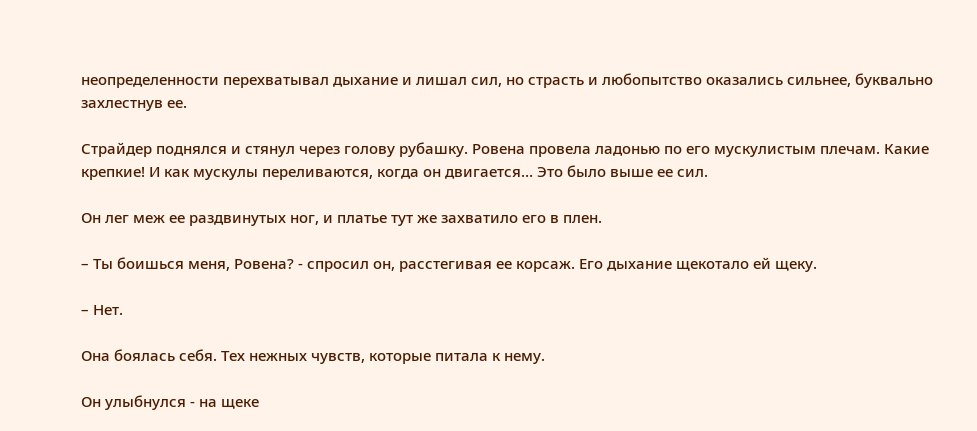неопределенности перехватывал дыхание и лишал сил, но страсть и любопытство оказались сильнее, буквально захлестнув ее.

Страйдер поднялся и стянул через голову рубашку. Ровена провела ладонью по его мускулистым плечам. Какие крепкие! И как мускулы переливаются, когда он двигается… Это было выше ее сил.

Он лег меж ее раздвинутых ног, и платье тут же захватило его в плен.

– Ты боишься меня, Ровена? - спросил он, расстегивая ее корсаж. Его дыхание щекотало ей щеку.

– Нет.

Она боялась себя. Тех нежных чувств, которые питала к нему.

Он улыбнулся - на щеке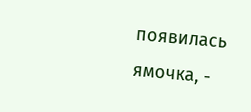появилась ямочка, -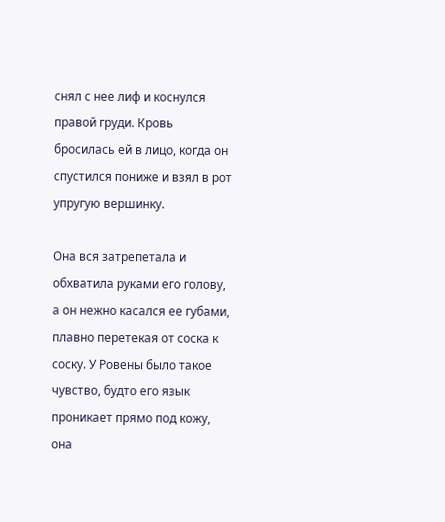снял с нее лиф и коснулся правой груди. Кровь бросилась ей в лицо, когда он спустился пониже и взял в рот упругую вершинку.

Она вся затрепетала и обхватила руками его голову, а он нежно касался ее губами, плавно перетекая от соска к соску. У Ровены было такое чувство, будто его язык проникает прямо под кожу, она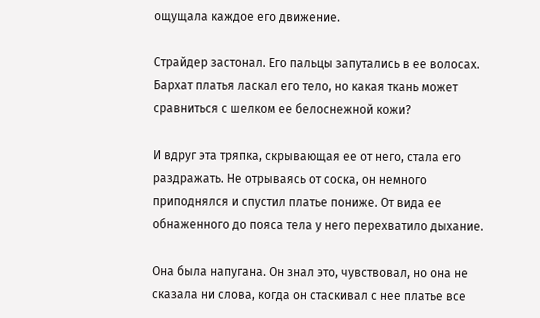ощущала каждое его движение.

Страйдер застонал. Его пальцы запутались в ее волосах. Бархат платья ласкал его тело, но какая ткань может сравниться с шелком ее белоснежной кожи?

И вдруг эта тряпка, скрывающая ее от него, стала его раздражать. Не отрываясь от соска, он немного приподнялся и спустил платье пониже. От вида ее обнаженного до пояса тела у него перехватило дыхание.

Она была напугана. Он знал это, чувствовал, но она не сказала ни слова, когда он стаскивал с нее платье все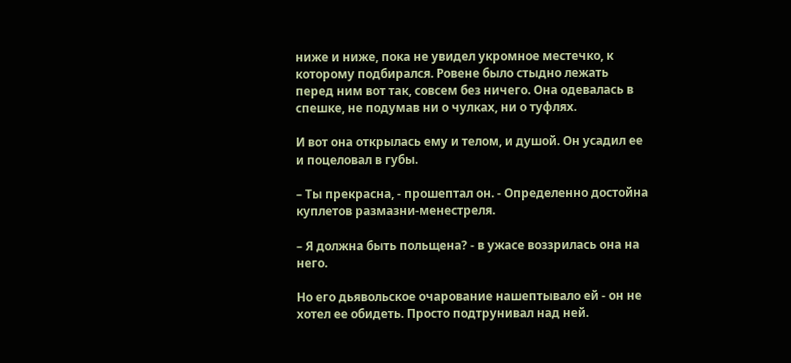ниже и ниже, пока не увидел укромное местечко, к которому подбирался. Ровене было стыдно лежать перед ним вот так, совсем без ничего. Она одевалась в спешке, не подумав ни о чулках, ни о туфлях.

И вот она открылась ему и телом, и душой. Он усадил ее и поцеловал в губы.

– Ты прекрасна, - прошептал он. - Определенно достойна куплетов размазни-менестреля.

– Я должна быть польщена? - в ужасе воззрилась она на него.

Но его дьявольское очарование нашептывало ей - он не хотел ее обидеть. Просто подтрунивал над ней.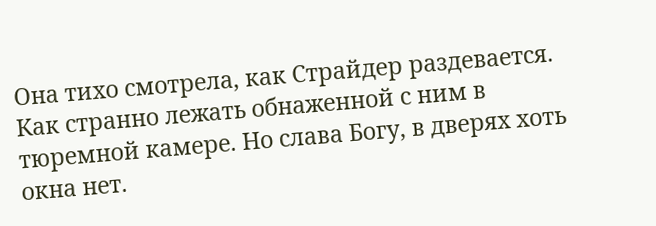Она тихо смотрела, как Страйдер раздевается. Как странно лежать обнаженной с ним в тюремной камере. Но слава Богу, в дверях хоть окна нет.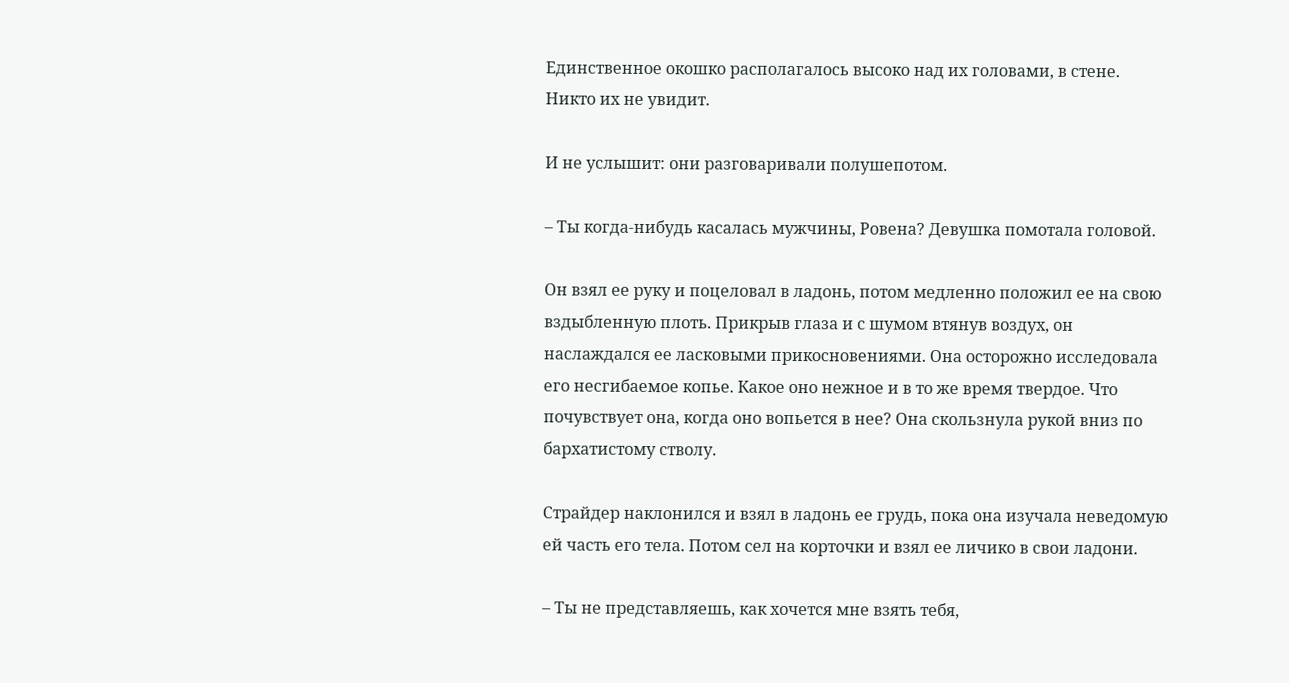Единственное окошко располагалось высоко над их головами, в стене. Никто их не увидит.

И не услышит: они разговаривали полушепотом.

– Ты когда-нибудь касалась мужчины, Ровена? Девушка помотала головой.

Он взял ее руку и поцеловал в ладонь, потом медленно положил ее на свою вздыбленную плоть. Прикрыв глаза и с шумом втянув воздух, он наслаждался ее ласковыми прикосновениями. Она осторожно исследовала его несгибаемое копье. Какое оно нежное и в то же время твердое. Что почувствует она, когда оно вопьется в нее? Она скользнула рукой вниз по бархатистому стволу.

Страйдер наклонился и взял в ладонь ее грудь, пока она изучала неведомую ей часть его тела. Потом сел на корточки и взял ее личико в свои ладони.

– Ты не представляешь, как хочется мне взять тебя,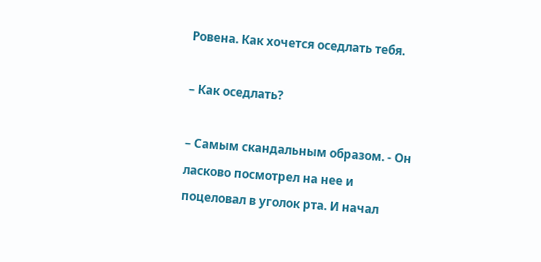Ровена. Как хочется оседлать тебя.

– Как оседлать?

– Самым скандальным образом. - Он ласково посмотрел на нее и поцеловал в уголок рта. И начал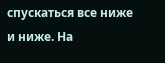спускаться все ниже и ниже. На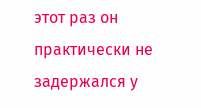этот раз он практически не задержался у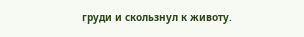груди и скользнул к животу.